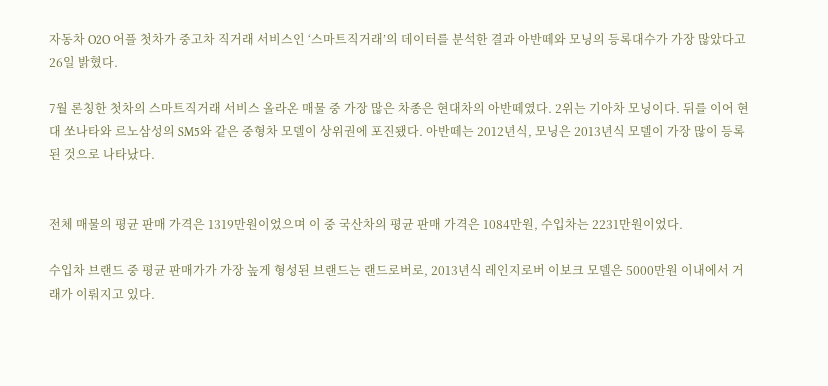자동차 O2O 어플 첫차가 중고차 직거래 서비스인 ‘스마트직거래’의 데이터를 분석한 결과 아반떼와 모닝의 등록대수가 가장 많았다고 26일 밝혔다.

7월 론칭한 첫차의 스마트직거래 서비스 올라온 매물 중 가장 많은 차종은 현대차의 아반떼였다. 2위는 기아차 모닝이다. 뒤를 이어 현대 쏘나타와 르노삼성의 SM5와 같은 중형차 모델이 상위권에 포진됐다. 아반떼는 2012년식, 모닝은 2013년식 모델이 가장 많이 등록된 것으로 나타났다.


전체 매물의 평균 판매 가격은 1319만원이었으며 이 중 국산차의 평균 판매 가격은 1084만원, 수입차는 2231만원이었다.

수입차 브랜드 중 평균 판매가가 가장 높게 형성된 브랜드는 랜드로버로, 2013년식 레인지로버 이보크 모델은 5000만원 이내에서 거래가 이뤄지고 있다.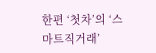한편 ‘첫차’의 ‘스마트직거래’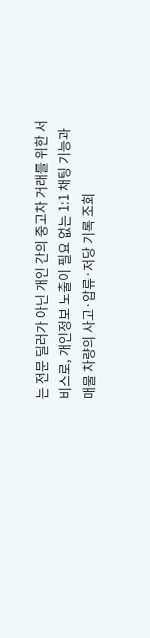는 전문 딜러가 아닌 개인 간의 중고차 거래를 위한 서비스로, 개인정보 노출이 필요 없는 1:1 채팅 기능과 매물 차량의 사고·압류·저당 기록 조회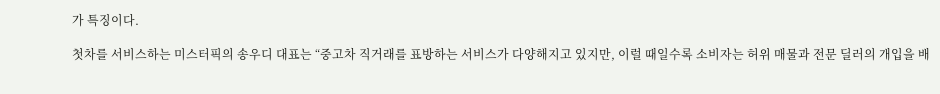가 특징이다.

첫차를 서비스하는 미스터픽의 송우디 대표는 “중고차 직거래를 표방하는 서비스가 다양해지고 있지만, 이럴 때일수록 소비자는 허위 매물과 전문 딜러의 개입을 배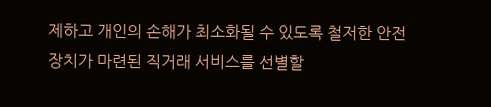제하고 개인의 손해가 최소화될 수 있도록 철저한 안전장치가 마련된 직거래 서비스를 선별할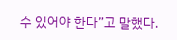수 있어야 한다”고 말했다.